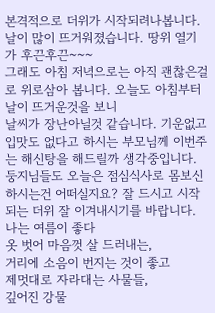본격적으로 더위가 시작되려나봅니다. 날이 많이 뜨거워졌습니다. 땅위 열기가 후끈후끈~~~
그래도 아침 저녁으로는 아직 괜찮은걸로 위로삼아 봅니다. 오늘도 아침부터 날이 뜨거운것을 보니
날씨가 장난아닐것 같습니다. 기운없고 입맛도 없다고 하시는 부모님께 이번주는 해신탕을 해드릴까 생각중입니다.
둥지님들도 오늘은 점심식사로 몸보신하시는건 어떠실지요? 잘 드시고 시작되는 더위 잘 이겨내시기를 바랍니다.
나는 여름이 좋다
옷 벗어 마음껏 살 드러내는,
거리에 소음이 번지는 것이 좋고
제멋대로 자라대는 사물들,
깊어진 강물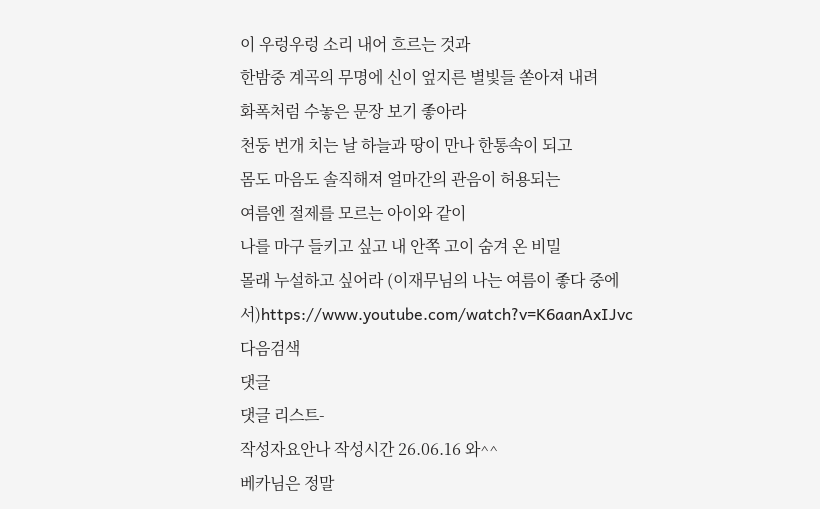이 우렁우렁 소리 내어 흐르는 것과
한밤중 계곡의 무명에 신이 엎지른 별빛들 쏟아져 내려
화폭처럼 수놓은 문장 보기 좋아라
천둥 번개 치는 날 하늘과 땅이 만나 한통속이 되고
몸도 마음도 솔직해져 얼마간의 관음이 허용되는
여름엔 절제를 모르는 아이와 같이
나를 마구 들키고 싶고 내 안쪽 고이 숨겨 온 비밀
몰래 누설하고 싶어라 (이재무님의 나는 여름이 좋다 중에서)https://www.youtube.com/watch?v=K6aanAxIJvc
다음검색
댓글
댓글 리스트-
작성자요안나 작성시간 26.06.16 와^^
베카님은 정말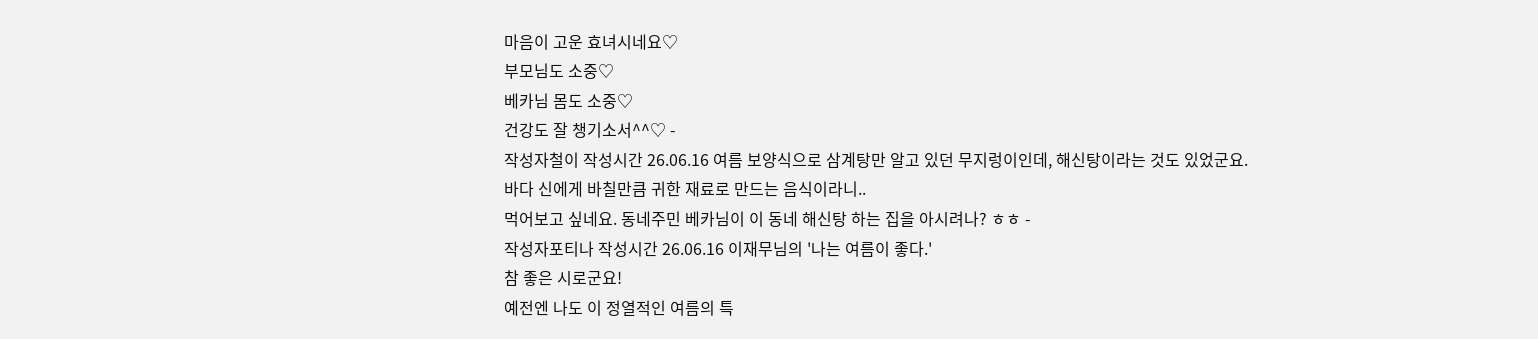마음이 고운 효녀시네요♡
부모님도 소중♡
베카님 몸도 소중♡
건강도 잘 챙기소서^^♡ -
작성자철이 작성시간 26.06.16 여름 보양식으로 삼계탕만 알고 있던 무지렁이인데, 해신탕이라는 것도 있었군요.
바다 신에게 바칠만큼 귀한 재료로 만드는 음식이라니..
먹어보고 싶네요. 동네주민 베카님이 이 동네 해신탕 하는 집을 아시려나? ㅎㅎ -
작성자포티나 작성시간 26.06.16 이재무님의 '나는 여름이 좋다.'
참 좋은 시로군요!
예전엔 나도 이 정열적인 여름의 특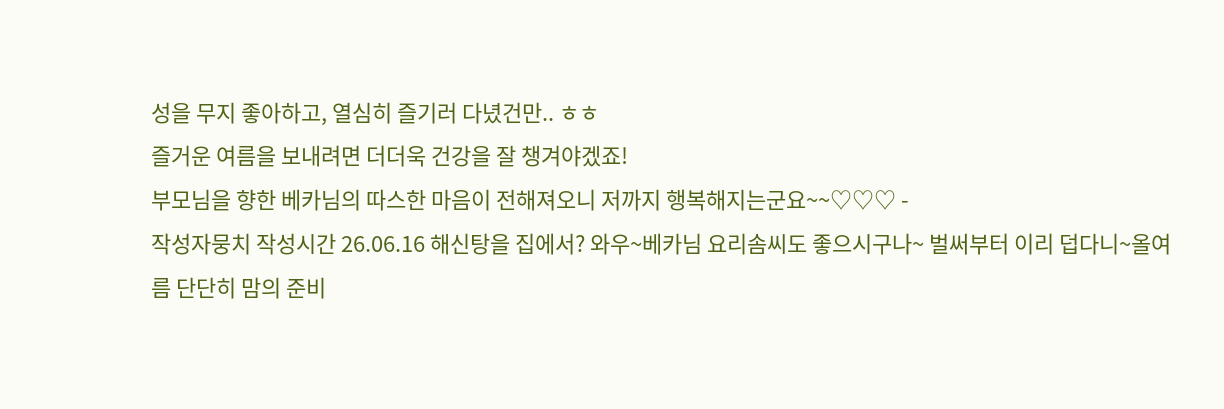성을 무지 좋아하고, 열심히 즐기러 다녔건만.. ㅎㅎ
즐거운 여름을 보내려면 더더욱 건강을 잘 챙겨야겠죠!
부모님을 향한 베카님의 따스한 마음이 전해져오니 저까지 행복해지는군요~~♡♡♡ -
작성자뭉치 작성시간 26.06.16 해신탕을 집에서? 와우~베카님 요리솜씨도 좋으시구나~ 벌써부터 이리 덥다니~올여름 단단히 맘의 준비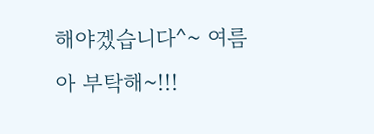해야겠습니다^~ 여름아 부탁해~!!!